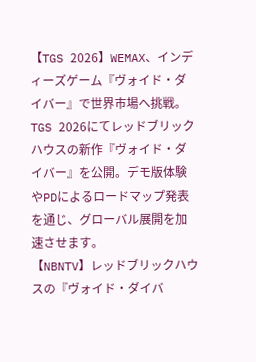【TGS 2026】WEMAX、インディーズゲーム『ヴォイド・ダイバー』で世界市場へ挑戦。
TGS 2026にてレッドブリックハウスの新作『ヴォイド・ダイバー』を公開。デモ版体験やPDによるロードマップ発表を通じ、グローバル展開を加速させます。
【NBNTV】レッドブリックハウスの『ヴォイド・ダイバ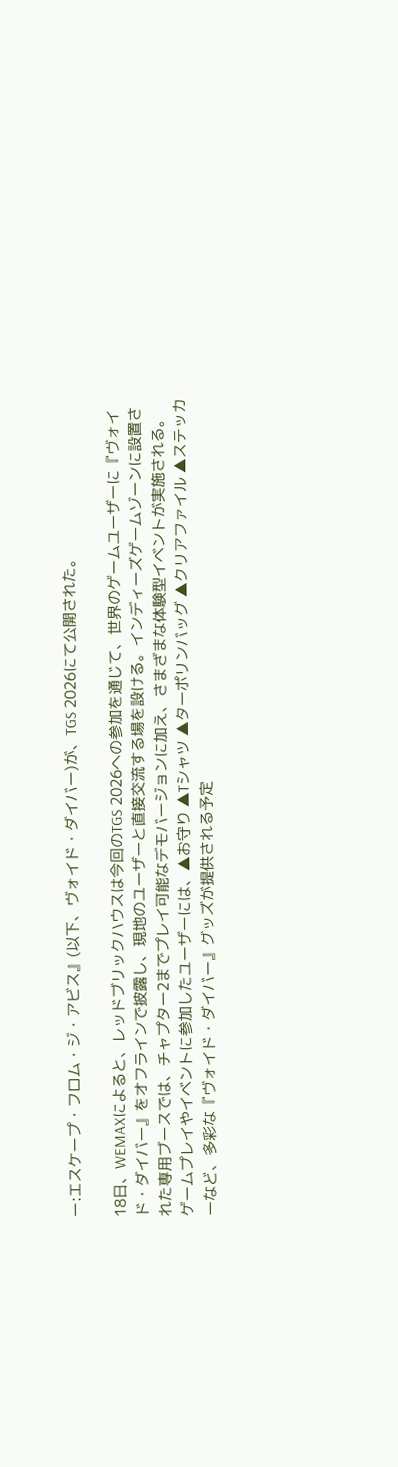ー:エスケープ・フロム・ジ・アビス』(以下、ヴォイド・ダイバー)が、TGS 2026にて公開された。

18日、WEMAXによると、レッドブリックハウスは今回のTGS 2026への参加を通じて、世界のゲームユーザーに『ヴォイド・ダイバー』をオフラインで披露し、現地のユーザーと直接交流する場を設ける。インディーズゲームゾーンに設置された専用ブースでは、チャプター2までプレイ可能なデモバージョンに加え、さまざまな体験型イベントが実施される。
ゲームプレイやイベントに参加したユーザーには、▲お守り ▲Tシャツ ▲ターポリンバッグ ▲クリアファイル ▲ステッカーなど、多彩な『ヴォイド・ダイバー』グッズが提供される予定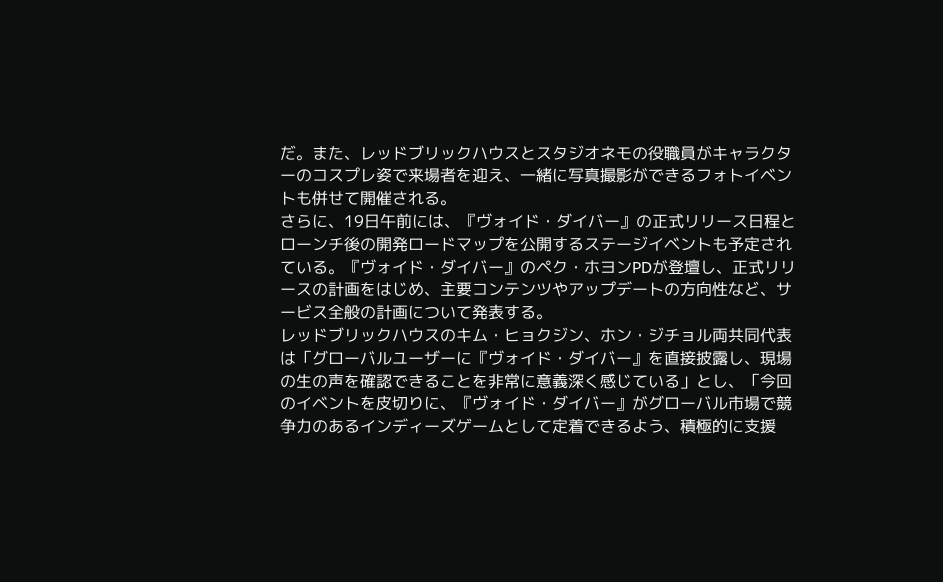だ。また、レッドブリックハウスとスタジオネモの役職員がキャラクターのコスプレ姿で来場者を迎え、一緒に写真撮影ができるフォトイベントも併せて開催される。
さらに、19日午前には、『ヴォイド・ダイバー』の正式リリース日程とローンチ後の開発ロードマップを公開するステージイベントも予定されている。『ヴォイド・ダイバー』のペク・ホヨンPDが登壇し、正式リリースの計画をはじめ、主要コンテンツやアップデートの方向性など、サービス全般の計画について発表する。
レッドブリックハウスのキム・ヒョクジン、ホン・ジチョル両共同代表は「グローバルユーザーに『ヴォイド・ダイバー』を直接披露し、現場の生の声を確認できることを非常に意義深く感じている」とし、「今回のイベントを皮切りに、『ヴォイド・ダイバー』がグローバル市場で競争力のあるインディーズゲームとして定着できるよう、積極的に支援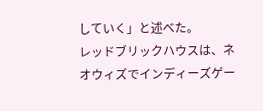していく」と述べた。
レッドブリックハウスは、ネオウィズでインディーズゲー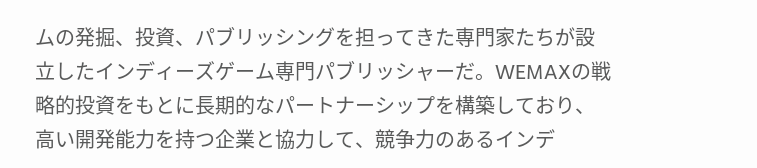ムの発掘、投資、パブリッシングを担ってきた専門家たちが設立したインディーズゲーム専門パブリッシャーだ。WEMAXの戦略的投資をもとに長期的なパートナーシップを構築しており、高い開発能力を持つ企業と協力して、競争力のあるインデ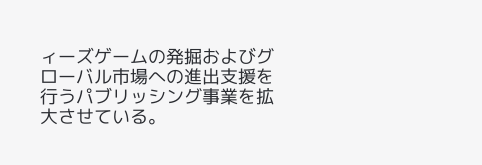ィーズゲームの発掘およびグローバル市場への進出支援を行うパブリッシング事業を拡大させている。